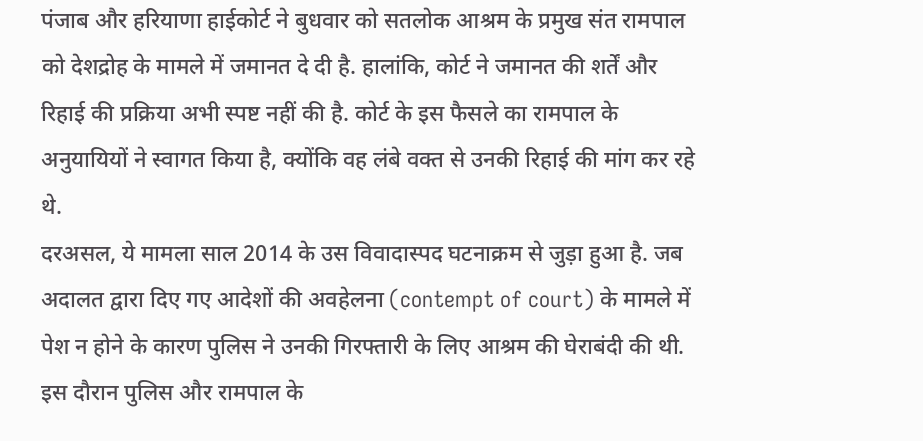पंजाब और हरियाणा हाईकोर्ट ने बुधवार को सतलोक आश्रम के प्रमुख संत रामपाल को देशद्रोह के मामले में जमानत दे दी है. हालांकि, कोर्ट ने जमानत की शर्तें और रिहाई की प्रक्रिया अभी स्पष्ट नहीं की है. कोर्ट के इस फैसले का रामपाल के अनुयायियों ने स्वागत किया है, क्योंकि वह लंबे वक्त से उनकी रिहाई की मांग कर रहे थे.
दरअसल, ये मामला साल 2014 के उस विवादास्पद घटनाक्रम से जुड़ा हुआ है. जब अदालत द्वारा दिए गए आदेशों की अवहेलना (contempt of court) के मामले में पेश न होने के कारण पुलिस ने उनकी गिरफ्तारी के लिए आश्रम की घेराबंदी की थी. इस दौरान पुलिस और रामपाल के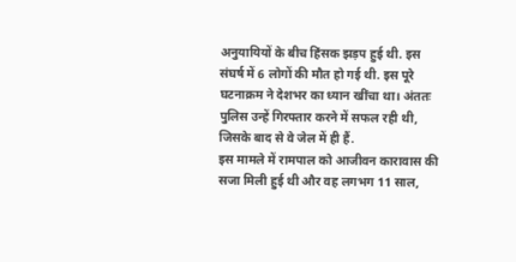अनुयायियों के बीच हिंसक झड़प हुई थी. इस संघर्ष में 6 लोगों की मौत हो गई थी. इस पूरे घटनाक्रम ने देशभर का ध्यान खींचा था। अंततः पुलिस उन्हें गिरफ्तार करने में सफल रही थी, जिसके बाद से वे जेल में ही हैं.
इस मामले में रामपाल को आजीवन कारावास की सजा मिली हुई थी और वह लगभग 11 साल,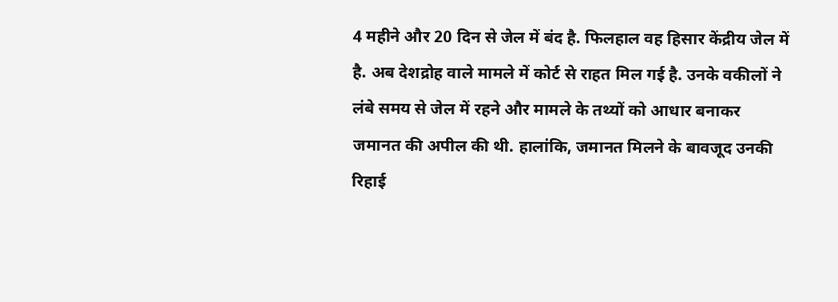4 महीने और 20 दिन से जेल में बंद है. फिलहाल वह हिसार केंद्रीय जेल में है. अब देशद्रोह वाले मामले में कोर्ट से राहत मिल गई है. उनके वकीलों ने लंबे समय से जेल में रहने और मामले के तथ्यों को आधार बनाकर जमानत की अपील की थी. हालांकि, जमानत मिलने के बावजूद उनकी रिहाई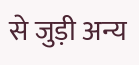से जुड़ी अन्य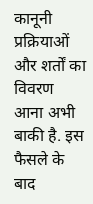कानूनी प्रक्रियाओं और शर्तों का विवरण आना अभी बाकी है. इस फैसले के बाद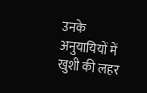उनके अनुयायियों में खुशी की लहर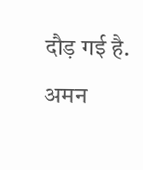दौड़ गई है.
अमन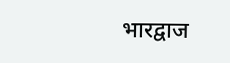भारद्वाज